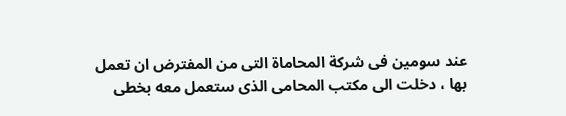عند سومين فى شركة المحاماة التى من المفترض ان تعمل بها ، دخلت الى مكتب المحامى الذى ستعمل معه بخطى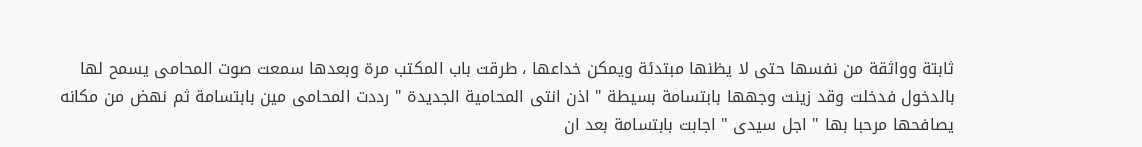ثابتة وواثقة من نفسها حتى لا يظنها مبتدئة ويمكن خداعها ، طرقت باب المكتب مرة وبعدها سمعت صوت المحامى يسمح لها بالدخول فدخلت وقد زينت وجهها بابتسامة بسيطة " اذن انتى المحامية الجديدة " رددت المحامى مين بابتسامة ثم نهض من مكانه يصافحها مرحبا بها " اجل سيدى " اجابت بابتسامة بعد ان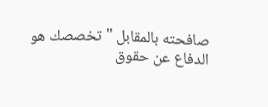صافحته بالمقابل " تخصصك هو الدفاع عن حقوق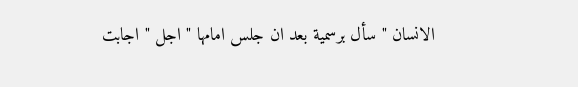الانسان " سأل برسمية بعد ان جلس امامها " اجل " اجابت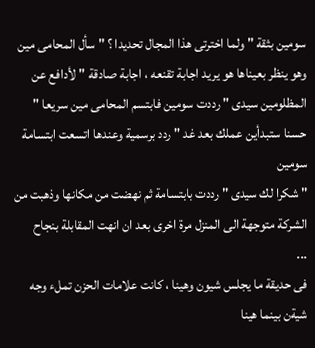سومين بثقة " ولما اخترتى هذا المجال تحديدا ؟ " سأل المحامى مين وهو ينظر بعيناها هو يريد اجابة تقنعه ، اجابة صادقة " لأدافع عن المظلومين سيدى " رددت سومين فابتسم المحامى مين سريعا " حسنا ستبدأين عملك بعد غد " ردد برسمية وعندها اتسعت ابتسامة سومين
" شكرا لك سيدى " رددت بابتسامة ثم نهضت من مكانها وذهبت من الشركة متوجهة الى المنزل مرة اخرى بعد ان انهت المقابلة بنجاح
...
فى حديقة ما يجلس شيون وهينا ، كانت علامات الحزن تملء وجه شيةن بينما هينا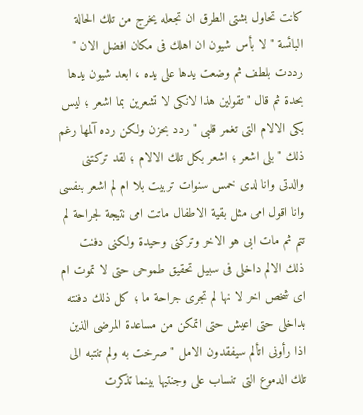كانت تحاول بشتى الطرق ان تجعله يخرج من تلك الحالة البائسة " لا بأس شيون ان اهلك فى مكان افضل الان " رددت بلطف ثم وضعت يدها على يده ، ابعد شيون يدها بحدة ثم قال " تقولين هذا لانكى لا تشعرين بما اشعر ؛ ليس بكى الالام التى تغمر قلبى " ردد بحزن ولكن رده آلمها رغم ذلك " بلى اشعر ؛ اشعر بكل تلك الالام ؛ لقد تركتنى والدتى وانا لدى خمس سنوات تربيت بلا ام لم اشعر بنفسى وانا اقول امى مثل بقية الاطفال ماتت امى نتيجة لجراحة لم تتم ثم مات ابى هو الاخر وتركنى وحيدة ولكنى دفنت ذلك الالم داخلى فى سبيل تحقيق طموحى حتى لا تموت ام اى شخص اخر لا نها لم تجرى جراحة ما ؛ كل ذلك دفنته بداخلى حتى اعيش حتى اتمكن من مساعدة المرضى الذين اذا رأونى اتألم سيفقدون الامل " صرخت به ولم تنتبه الى تلك الدموع التى تنساب على وجنتيها بينما تذكرت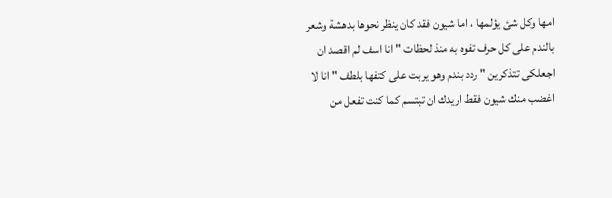امها وكل شئ يؤلمها ، اما شيون فقد كان ينظر نحوها بدهشة وشعر بالندم على كل حرف تفوه به منذ لحظات " انا اسف لم اقصد ان اجعلكى تتذكرين " ردد بندم وهو يربت على كتفها بلطف " انا لا اغضب منك شيون فقط اريدك ان تبتسم كما كنت تفعل من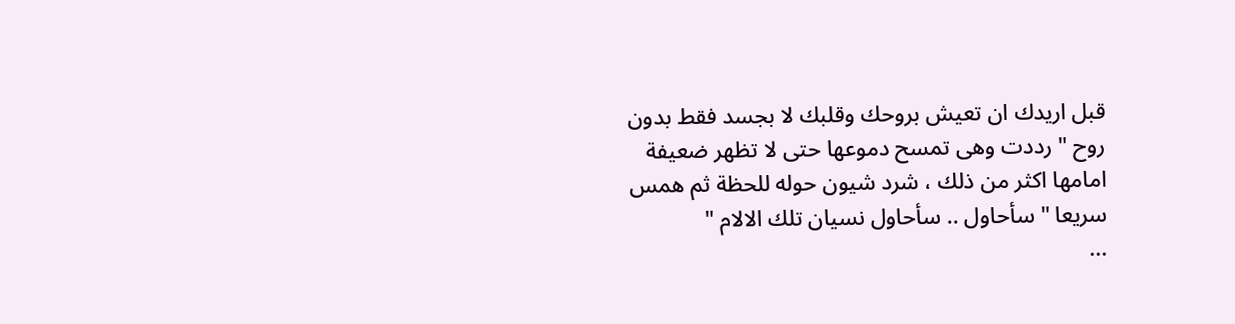قبل اريدك ان تعيش بروحك وقلبك لا بجسد فقط بدون روح " رددت وهى تمسح دموعها حتى لا تظهر ضعيفة امامها اكثر من ذلك ، شرد شيون حوله للحظة ثم همس سريعا " سأحاول .. سأحاول نسيان تلك الالام "
...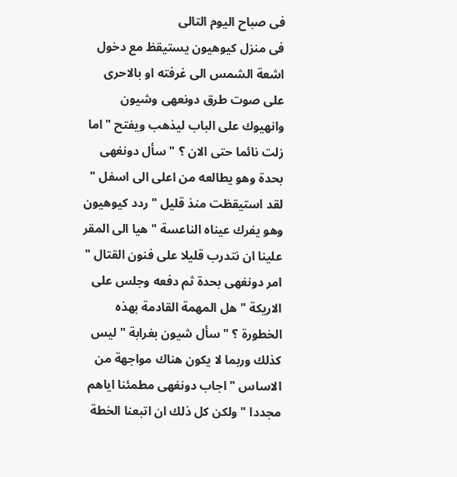فى صباح اليوم التالى
فى منزل كيوهيون يستيقظ مع دخول اشعة الشمس الى غرفته او بالاحرى على صوت طرق دونعهى وشيون وانهيوك على الباب ليذهب ويفتح " اما زلت نائما حتى الان ؟ " سأل دونغهى بحدة وهو يطالعه من اعلى الى اسفل " لقد استيقظت منذ قليل " ردد كيوهيون وهو يفرك عيناه الناعسة " هيا الى المقر علينا ان نتدرب قليلا على فنون القتال " امر دونغهى بحدة ثم دفعه وجلس على الاريكة " هل المهمة القادمة بهذه الخطورة ؟ " سأل شيون بغرابة " ليس كذلك وربما لا يكون هناك مواجهة من الاساس " اجاب دونغهى مطمئنا اياهم مجددا " ولكن كل ذلك ان اتبعنا الخطة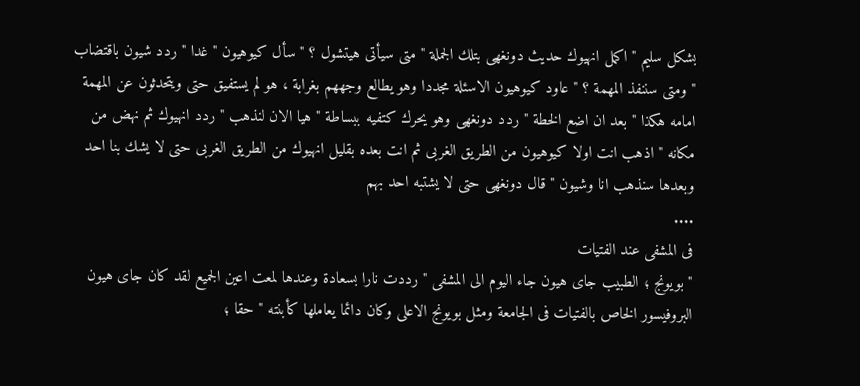بشكل سليم " اكمل انهيوك حديث دونغهى بتلك الجملة " متى سيأتى هيتشول ؟ " سأل كيوهيون " غدا " ردد شيون باقتضاب " ومتى سننفذ المهمة ؟ " عاود كيوهيون الاسئلة مجددا وهو يطالع وجههم بغرابة ، هو لم يستفيق حتى ويتحدثون عن المهمة امامه هكذا " بعد ان اضع الخطة " ردد دونغهى وهو يحرك كتفيه ببساطة " هيا الان لنذهب " ردد انهيوك ثم نهض من مكانه " اذهب انت اولا كيوهيون من الطريق الغربى ثم انت بعده بقليل انهيوك من الطريق الغربى حتى لا يشك بنا احد وبعدها سنذهب انا وشيون " قال دونغهى حتى لا يشتبه احد بهم
....
فى المشفى عند الفتيات
" بويونج ؛ الطبيب جاى هيون جاء اليوم الى المشفى " رددت نارا بسعادة وعندها لمعت اعين الجميع لقد كان جاى هيون البروفيسور الخاص بالفتيات فى الجامعة ومثل بويونج الاعلى وكان دائما يعاملها كأبنته " حقا ؛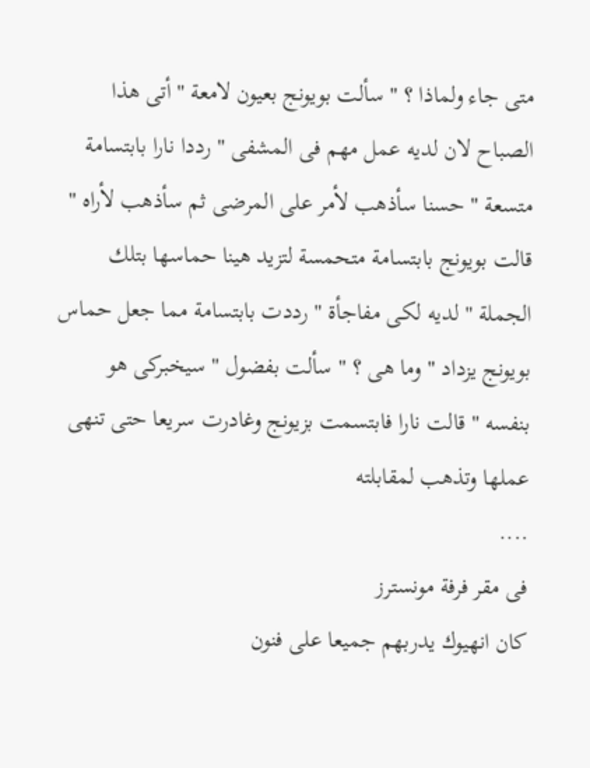متى جاء ولماذا ؟ " سألت بويونج بعيون لامعة " أتى هذا الصباح لان لديه عمل مهم فى المشفى " رددا نارا بابتسامة متسعة " حسنا سأذهب لأمر على المرضى ثم سأذهب لأراه " قالت بويونج بابتسامة متحمسة لتزيد هينا حماسها بتلك الجملة " لديه لكى مفاجأة " رددت بابتسامة مما جعل حماس بويونج يزداد " وما هى ؟ " سألت بفضول " سيخبركى هو بنفسه " قالت نارا فابتسمت بزيونج وغادرت سريعا حتى تنهى عملها وتذهب لمقابلته
....
فى مقر فرفة مونسترز
كان انهيوك يدربهم جميعا على فنون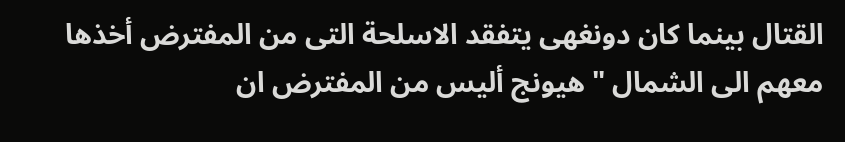القتال بينما كان دونغهى يتفقد الاسلحة التى من المفترض أخذها معهم الى الشمال " هيونج أليس من المفترض ان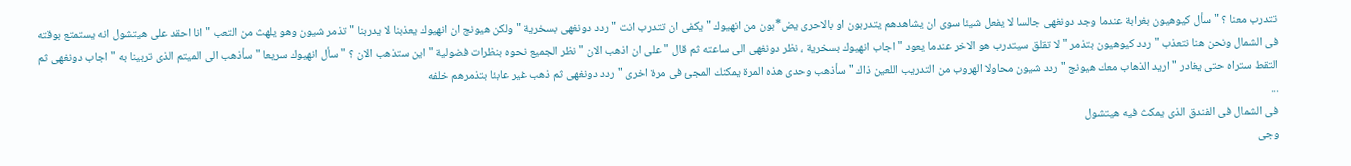تتدرب معنا ؟ " سأل كيوهيون بغرابة عندما وجد دونغهى جالسا لا يفعل شيئا سوى ان يشاهدهم يتدربون او بالاحرى يض*بون من انهيوك " يكفى ان تتدرب انت " ردد دونغهى بسخرية " ولكن هيونج ان انهيوك يعذبنا لا يدربنا " تذمر شيون وهو يلهث من التعب " انا احقد على هيتشول انه يستمتع بوقته فى الشمال ونحن هنا نتعذب " ردد كيوهيون بتذمر " لا تقلق سيتدرب هو الاخر عندما يعود " اجاب انهيوك بسخرية ، نظر دونغهى الى ساعته ثم قال " على ان اذهب الان " نظر الجميع نحوه بنظرات فضولية " اين ستذهب الان ؟ " سأل انهيوك سريعا " سأذهب الى الميتم الذى تربينا به " اجاب دونغهى ثم التقط ستراه حتى يغادر " اريد الذهاب معك هيونج " ردد شيون محاولا الهروب من التدريب اللعين ذاك " سأذهب وحدى هذه المرة يمكنك المجئ فى مرة اخرى " ردد دونغهى ثم ذهب غير عابئا بتذمرهم خلفه
...
فى الشمال فى الفندق الذى يمكث فيه هيتشول
وجى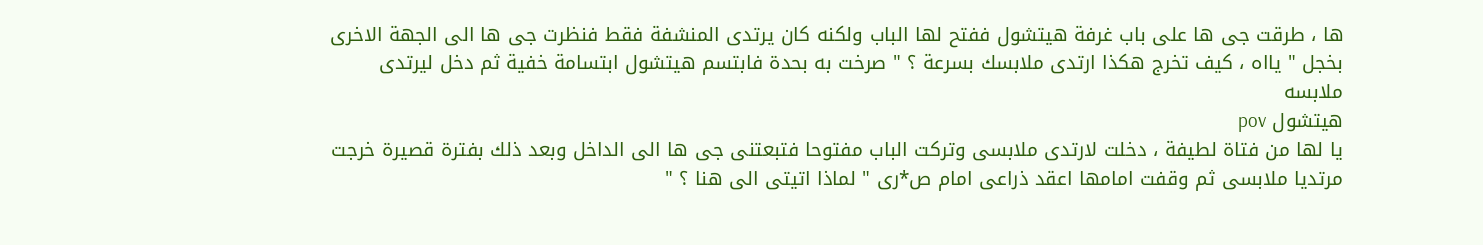ها ، طرقت جى ها على باب غرفة هيتشول ففتح لها الباب ولكنه كان يرتدى المنشفة فقط فنظرت جى ها الى الجهة الاخرى بخجل " يااه ، كيف تخرج هكذا ارتدى ملابسك بسرعة ؟ " صرخت به بحدة فابتسم هيتشول ابتسامة خفية ثم دخل ليرتدى ملابسه
هيتشول pov
يا لها من فتاة لطيفة ، دخلت لارتدى ملابسى وتركت الباب مفتوحا فتبعتنى جى ها الى الداخل وبعد ذلك بفترة قصيرة خرجت مرتديا ملابسى ثم وقفت امامها اعقد ذراعى امام ص*رى " لماذا اتيتى الى هنا ؟ "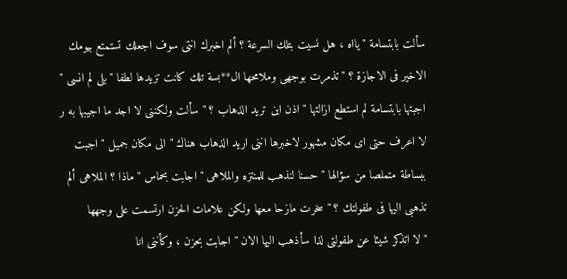سألت بابتسامة " يااه ، هل نسيت بتلك السرعة ؟ ألم اخبرك انتى سوف اجعلك تستمتع بيومك الاخير فى الاجازة ؟ " تذمرت بوجهى وملامحها ال**بسة تلك كانت تزيدها لطفا " بلى لم انسى " اجبتها بابتسامة لم استطع ازالتها " اذن اين تريد الذهاب ؟ " سألت ولكننى لا اجد ما اجيبها به ر لا اعرف حتى اى مكان مشهور لاخبرها اننى اريد الذهاب هناك " الى مكان جميل " اجبت ببساطة متملصا من سؤالها " حسنا لنذهب للمنتزه والملاهى " اجابت بحماس " ماذا ؟ الملاهى ألم تذهبى اليها فى طفولتك ؟ " سخرت مازحا معها ولكن علامات الحزن ارتسمت على وجهها
" لا اتذكر شيئا عن طفولتى لذا سأذهب اليها الان " اجابت بحزن ، وكأننى انا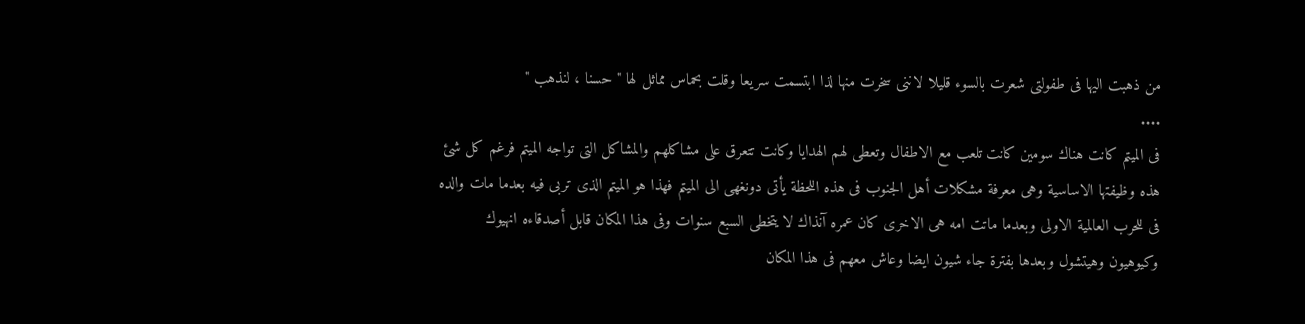من ذهبت اليها فى طفولتى شعرت بالسوء قليلا لاننى سخرت منها لذا ابتسمت سريعا وقلت بحماس مماثل لها " حسنا ، لنذهب "
....
فى الميتم كانت هناك سومين كانت تلعب مع الاطفال وتعطى لهم الهدايا وكانت تتعرق على مشاكلهم والمشاكل التى تواجه الميتم فرغم كل شئ هذه وظيفتها الاساسية وهى معرفة مشكلات أهل الجنوب فى هذه اللحظة يأتى دونغهى الى الميتم فهذا هو الميتم الذى تربى فيه بعدما مات والده فى للحرب العالمية الاولى وبعدما ماتت امه هى الاخرى كان عمره آنذاك لا يتخطى السبع سنوات وفى هذا المكان قابل أصدقاءه انهيوك وكيوهيون وهيتشول وبعدها بفترة جاء شيون ايضا وعاش معهم فى هذا المكان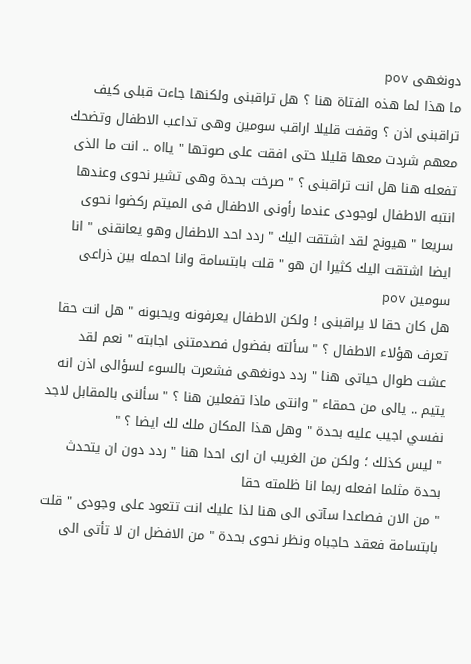دونغهى pov
ما هذا لما هذه الفتاة هنا ؟ هل تراقبنى ولكنها جاءت قبلى كيف تراقبنى اذن ؟ وقفت قليلا اراقب سومين وهى تداعب الاطفال وتضحك معهم شردت معها قليلا حتى افقت على صوتها " يااه .. انت ما الذى تفعله هنا هل انت تراقبنى ؟ " صرخت بحدة وهى تشير نحوى وعندها انتبه الاطفال لوجودى عندما رأونى الاطفال فى الميتم ركضوا نحوى سريعا " هيونج لقد اشتقت اليك " ردد احد الاطفال وهو يعانقنى " انا ايضا اشتقت اليك كثيرا ان هو " قلت بابتسامة وانا احمله بين ذراعى
سومين pov
هل كان حقا لا يراقبنى ! ولكن الاطفال يعرفونه ويحبونه " هل انت حقا تعرف هؤلاء الاطفال ؟ " سألته بفضول فصدمتنى اجابته " نعم لقد عشت طوال حياتى هنا " ردد دونغهى فشعرت بالسوء لسؤالى اذن انه يتيم .. يالى من حمقاء " وانتى ماذا تفعلين هنا ؟ " سألنى بالمقابل لاجد نفسي اجيب عليه بحدة " وهل هذا المكان ملك لك ايضا ؟ "
" ليس كذلك ؛ ولكن من الغريب ان ارى احدا هنا " ردد دون ان يتحدث بحدة مثلما افعله ربما انا ظلمته حقا
" من الان فصاعدا سآتى الى هنا لذا عليك انت تتعود على وجودى " قلت بابتسامة فعقد حاجباه ونظر نحوى بحدة " من الافضل ان لا تأتى الى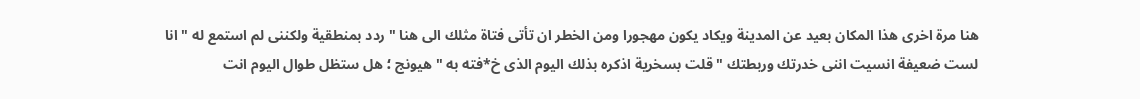هنا مرة اخرى هذا المكان بعيد عن المدينة ويكاد يكون مهجورا ومن الخطر ان تأتى فتاة مثلك الى هنا " ردد بمنطقية ولكننى لم استمع له " انا لست ضعيفة انسيت اننى خدرتك وربطتك " قلت بسخرية اذكره بذلك اليوم الذى خ*فته به " هيونج ؛ هل ستظل طوال اليوم انت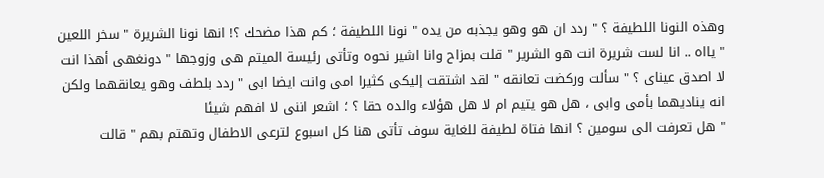وهذه النونا اللطيفة ؟ " ردد ان هو وهو يجذبه من يده " نونا اللطيفة ؛ كم هذا مضحك ؟! انها نونا الشريرة " سخر اللعين " يااه .. انا لست شريرة انت هو الشرير " قلت بمزاح وانا اشير نحوه وتأتى رئيسة الميتم هى وزوجها " دونغهى أهذا انت لا اصدق عيناى ؟ " سألت وركضت تعانقه " لقد اشتقت إليكى كثيرا امى وانت ايضا ابى " ردد بلطف وهو يعانقهما ولكن انه يناديهما بأمى وابى ، هل هو يتيم ام لا هل هؤلاء والده حقا ؟ ؛ اشعر اننى لا افهم شيئا
" هل تعرفت الى سومين ؟ انها فتاة لطيفة للغاية سوف تأتى هنا كل اسبوع لترعى الاطفال وتهتم بهم " قالت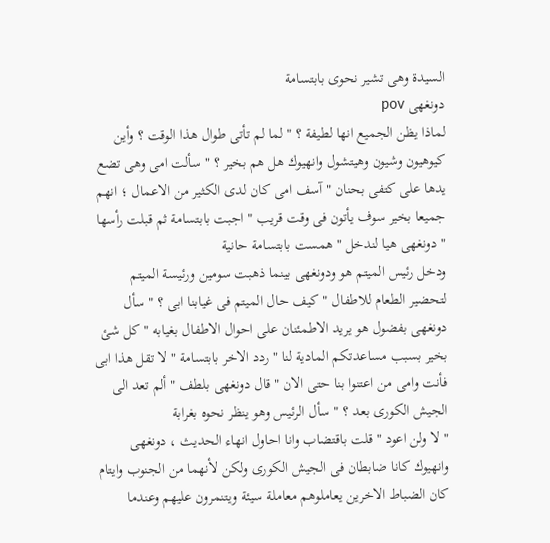السيدة وهى تشير نحوى بابتسامة
دونغهى pov
لماذا يظن الجميع انها لطيفة ؟ " لما لم تأتى طوال هذا الوقت ؟ وأين كيوهيون وشيون وهيتشول وانهيوك هل هم بخير ؟ " سألت امى وهى تضع يدها على كتفى بحنان " آسف امى كان لدى الكثير من الاعمال ؛ انهم جميعا بخير سوف يأتون فى وقت قريب " اجبت بابتسامة ثم قبلت رأسها " دونغهى هيا لندخل " همست بابتسامة حانية
ودخل رئيس الميتم هو ودونغهى بينما ذهبت سومين ورئيسة الميتم لتحضير الطعام للاطفال " كيف حال الميتم فى غيابنا ابى ؟ " سأل دونغهى بفضول هو يريد الاطمئنان على احوال الاطفال بغيابه " كل شئ بخير بسبب مساعدتكم المادية لنا " ردد الاخر بابتسامة " لا تقل هذا ابى فأنت وامى من اعتنوا بنا حتى الان " قال دونغهى بلطف " ألم تعد الى الجيش الكورى بعد ؟ " سأل الرئيس وهو ينظر نحوه بغرابة
" لا ولن اعود " قلت باقتضاب وانا احاول انهاء الحديث ، دونغهى وانهيوك كانا ضابطان فى الجيش الكورى ولكن لأنهما من الجنوب وايتام كان الضباط الاخرين يعاملوهم معاملة سيئة ويتنمرون عليهم وعندما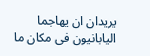يريدان ان يهاجما اليابانيون فى مكان ما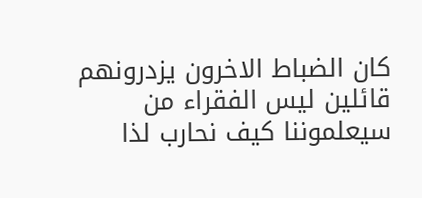كان الضباط الاخرون يزدرونهم قائلين ليس الفقراء من سيعلموننا كيف نحارب لذا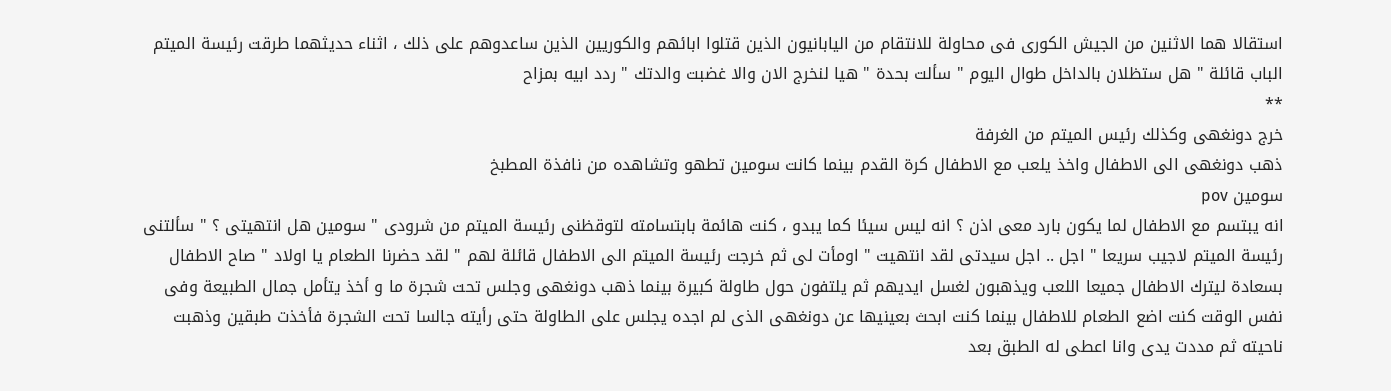استقالا هما الاثنين من الجيش الكورى فى محاولة للانتقام من اليابانيون الذين قتلوا ابائهم والكوريين الذين ساعدوهم على ذلك ، اثناء حديثهما طرقت رئيسة الميتم الباب قائلة " هل ستظلان بالداخل طوال اليوم " سألت بحدة " هيا لنخرج الان والا غضبت والدتك " ردد ابيه بمزاح
**
خرج دونغهى وكذلك رئيس الميتم من الغرفة
ذهب دونغهى الى الاطفال واخذ يلعب مع الاطفال كرة القدم بينما كانت سومين تطهو وتشاهده من نافذة المطبخ
سومين pov
انه يبتسم مع الاطفال لما يكون بارد معى اذن ؟ انه ليس سيئا كما يبدو ، كنت هائمة بابتسامته لتوقظنى رئيسة الميتم من شرودى " سومين هل انتهيتى ؟ " سألتنى رئيسة الميتم لاجيب سريعا " اجل .. اجل سيدتى لقد انتهيت " اومأت لى ثم خرجت رئيسة الميتم الى الاطفال قائلة لهم " لقد حضرنا الطعام يا اولاد " صاح الاطفال بسعادة ليترك الاطفال جميعا اللعب ويذهبون لغسل ايديهم ثم يلتفون حول طاولة كبيرة بينما ذهب دونغهى وجلس تحت شجرة ما و أخذ يتأمل جمال الطبيعة وفى نفس الوقت كنت اضع الطعام للاطفال بينما كنت ابحث بعينيها عن دونغهى الذى لم اجده يجلس على الطاولة حتى رأيته جالسا تحت الشجرة فأخذت طبقين وذهبت ناحيته ثم مددت يدى وانا اعطى له الطبق بعد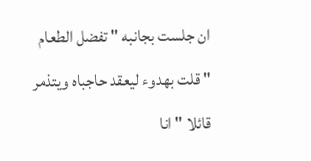ان جلست بجانبه " تفضل الطعام " قلت بهدوء ليعقد حاجباه ويتذمر قائلا " انا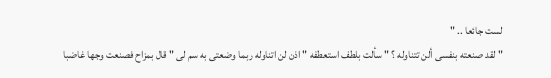لست جائعا .. "
" لقد صنعته بنفسى ألن تتناوله ؟ " سألت بلطف استعطفه " اذن لن اتناوله ربما وضعتى به سم لى " قال بمزاح فصنعت وجها غاضبا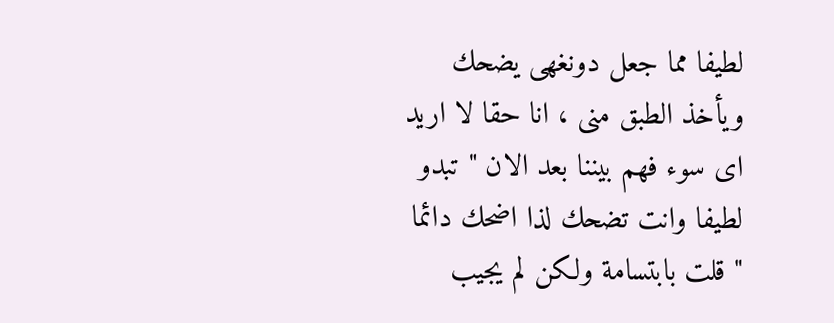لطيفا مما جعل دونغهى يضحك ويأخذ الطبق منى ، انا حقا لا اريد اى سوء فهم بيننا بعد الان " تبدو لطيفا وانت تضحك لذا اضحك دائما " قلت بابتسامة ولكن لم يجيب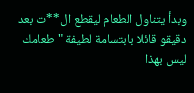وبدأ يتناول الطعام ليقطع ال**ت بعد دقيقو قائلا بابتسامة لطيفة " طعامك ليس بهذا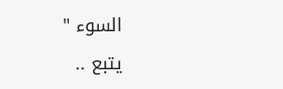السوء "
يتبع ..